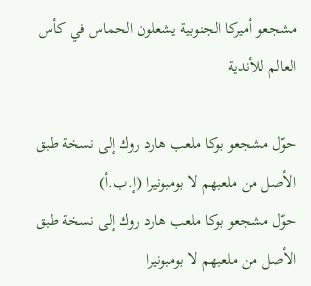مشجعو أميركا الجنوبية يشعلون الحماس في كأس العالم للأندية

حوّل مشجعو بوكا ملعب هارد روك إلى نسخة طبق الأصل من ملعبهم لا بومبونيرا (إ.ب.أ)
حوّل مشجعو بوكا ملعب هارد روك إلى نسخة طبق الأصل من ملعبهم لا بومبونيرا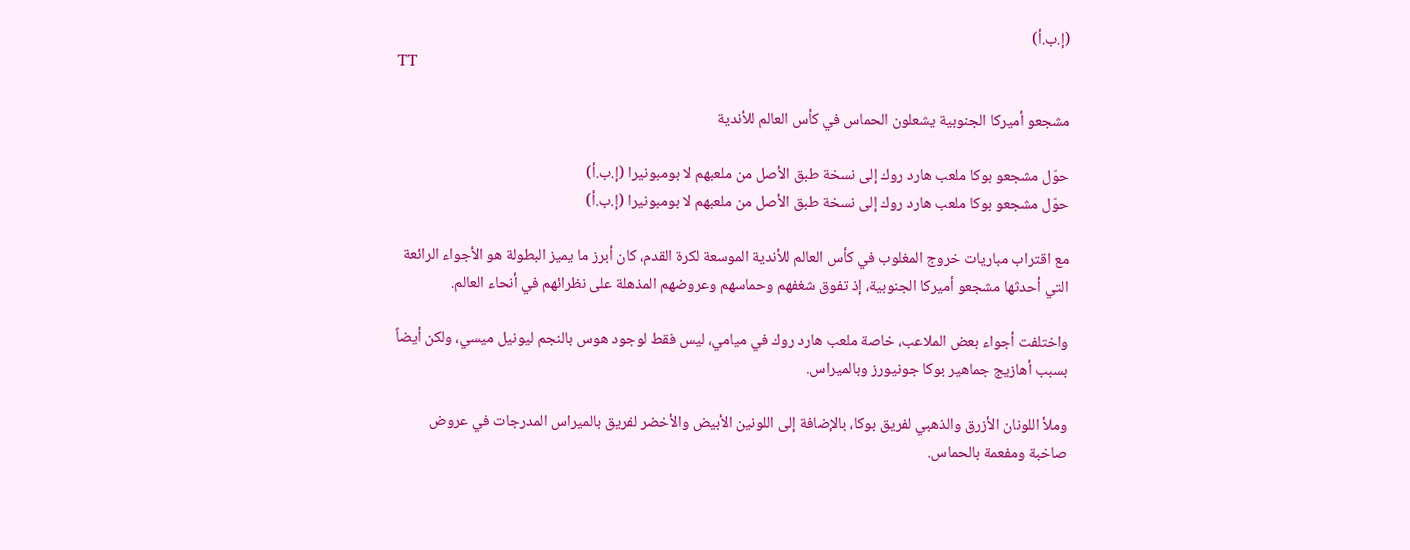(إ.ب.أ)
TT

مشجعو أميركا الجنوبية يشعلون الحماس في كأس العالم للأندية

حوّل مشجعو بوكا ملعب هارد روك إلى نسخة طبق الأصل من ملعبهم لا بومبونيرا (إ.ب.أ)
حوّل مشجعو بوكا ملعب هارد روك إلى نسخة طبق الأصل من ملعبهم لا بومبونيرا (إ.ب.أ)

مع اقتراب مباريات خروج المغلوب في كأس العالم للأندية الموسعة لكرة القدم، كان أبرز ما يميز البطولة هو الأجواء الرائعة التي أحدثها مشجعو أميركا الجنوبية، إذ تفوق شغفهم وحماسهم وعروضهم المذهلة على نظرائهم في أنحاء العالم.

واختلفت أجواء بعض الملاعب، خاصة ملعب هارد روك في ميامي، ليس فقط لوجود هوس بالنجم ليونيل ميسي، ولكن أيضاً بسبب أهازيج جماهير بوكا جونيورز وبالميراس.

وملأ اللونان الأزرق والذهبي لفريق بوكا، بالإضافة إلى اللونين الأبيض والأخضر لفريق بالميراس المدرجات في عروض صاخبة ومفعمة بالحماس.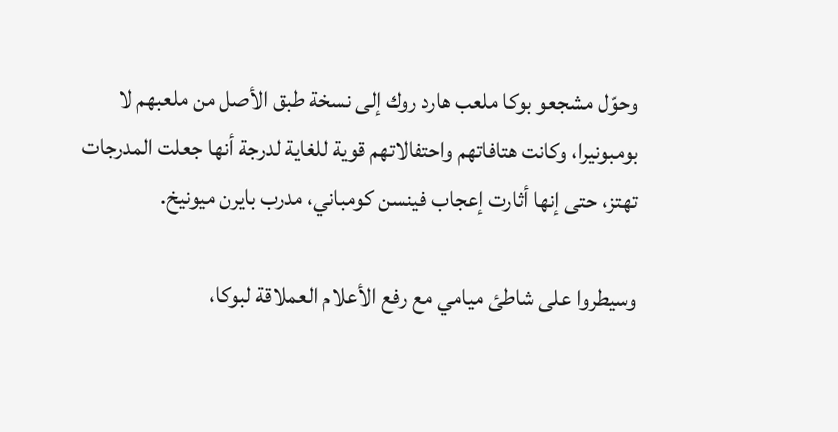وحوّل مشجعو بوكا ملعب هارد روك إلى نسخة طبق الأصل من ملعبهم لا بومبونيرا، وكانت هتافاتهم واحتفالاتهم قوية للغاية لدرجة أنها جعلت المدرجات تهتز، حتى إنها أثارت إعجاب فينسن كومباني، مدرب بايرن ميونيخ.

وسيطروا على شاطئ ميامي مع رفع الأعلام العملاقة لبوكا،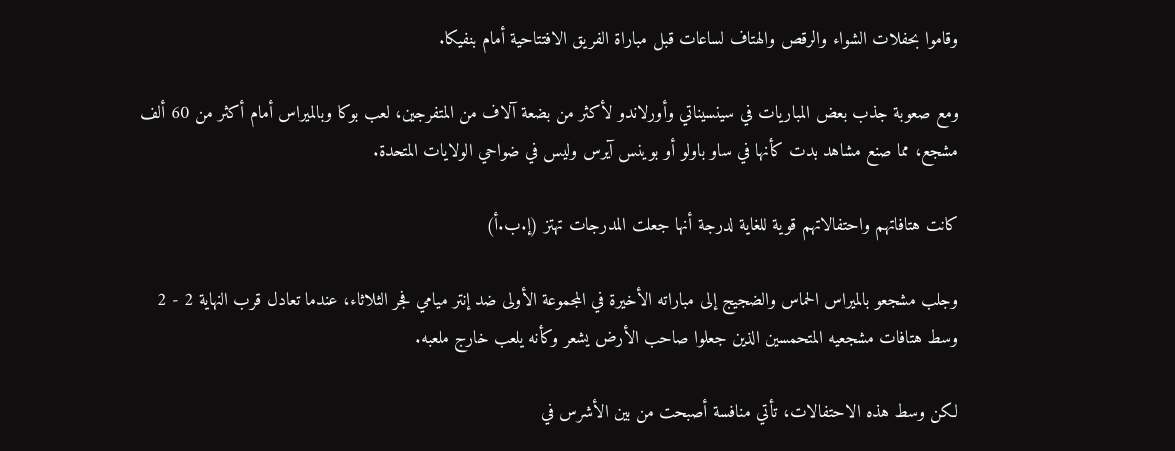وقاموا بحفلات الشواء والرقص والهتاف لساعات قبل مباراة الفريق الافتتاحية أمام بنفيكا.

ومع صعوبة جذب بعض المباريات في سينسيناتي وأورلاندو لأكثر من بضعة آلاف من المتفرجين، لعب بوكا وبالميراس أمام أكثر من 60 ألف مشجع، مما صنع مشاهد بدت كأنها في ساو باولو أو بوينس آيرس وليس في ضواحي الولايات المتحدة.

كانت هتافاتهم واحتفالاتهم قوية للغاية لدرجة أنها جعلت المدرجات تهتز (إ.ب.أ)

وجلب مشجعو بالميراس الحماس والضجيج إلى مباراته الأخيرة في المجموعة الأولى ضد إنتر ميامي فجر الثلاثاء، عندما تعادل قرب النهاية 2 - 2 وسط هتافات مشجعيه المتحمسين الذين جعلوا صاحب الأرض يشعر وكأنه يلعب خارج ملعبه.

لكن وسط هذه الاحتفالات، تأتي منافسة أصبحت من بين الأشرس في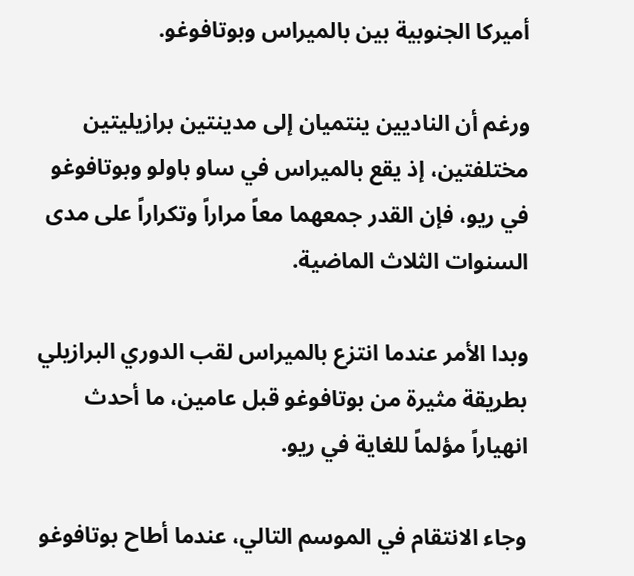أميركا الجنوبية بين بالميراس وبوتافوغو.

ورغم أن الناديين ينتميان إلى مدينتين برازيليتين مختلفتين، إذ يقع بالميراس في ساو باولو وبوتافوغو في ريو، فإن القدر جمعهما معاً مراراً وتكراراً على مدى السنوات الثلاث الماضية.

وبدا الأمر عندما انتزع بالميراس لقب الدوري البرازيلي بطريقة مثيرة من بوتافوغو قبل عامين، ما أحدث انهياراً مؤلماً للغاية في ريو.

وجاء الانتقام في الموسم التالي، عندما أطاح بوتافوغو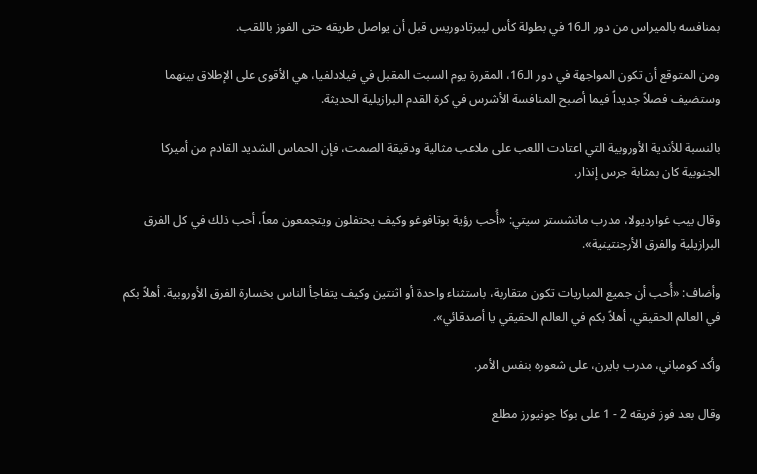بمنافسه بالميراس من دور الـ16 في بطولة كأس ليبرتادوريس قبل أن يواصل طريقه حتى الفوز باللقب.

ومن المتوقع أن تكون المواجهة في دور الـ16، المقررة يوم السبت المقبل في فيلادلفيا، هي الأقوى على الإطلاق بينهما وستضيف فصلاً جديداً فيما أصبح المنافسة الأشرس في كرة القدم البرازيلية الحديثة.

بالنسبة للأندية الأوروبية التي اعتادت اللعب على ملاعب مثالية ودقيقة الصمت، فإن الحماس الشديد القادم من أميركا الجنوبية كان بمثابة جرس إنذار.

وقال بيب غوارديولا، مدرب مانشستر سيتي: «أُحب رؤية بوتافوغو وكيف يحتفلون ويتجمعون معاً، أحب ذلك في كل الفرق البرازيلية والفرق الأرجنتينية».

وأضاف: «أُحب أن جميع المباريات تكون متقاربة، باستثناء واحدة أو اثنتين وكيف يتفاجأ الناس بخسارة الفرق الأوروبية. أهلاً بكم في العالم الحقيقي، أهلاً بكم في العالم الحقيقي يا أصدقائي».

وأكد كومباني، مدرب بايرن، على شعوره بنفس الأمر.

وقال بعد فوز فريقه 2 - 1 على بوكا جونيورز مطلع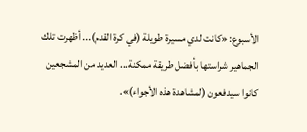الأسبوع: «كانت لدي مسيرة طويلة (في كرة القدم)... أظهرت تلك الجماهير شراستها بأفضل طريقة ممكنة... العديد من المشجعين كانوا سيدفعون (لمشاهدة هذه الأجواء)».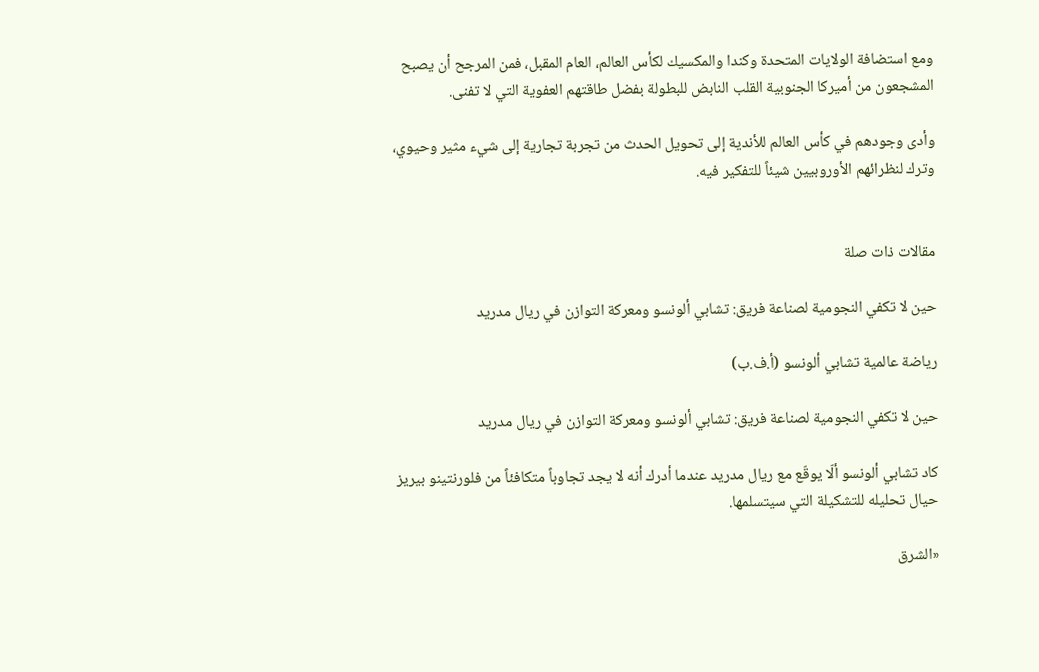ومع استضافة الولايات المتحدة وكندا والمكسيك لكأس العالم، العام المقبل، فمن المرجح أن يصبح المشجعون من أميركا الجنوبية القلب النابض للبطولة بفضل طاقتهم العفوية التي لا تفنى.

وأدى وجودهم في كأس العالم للأندية إلى تحويل الحدث من تجربة تجارية إلى شيء مثير وحيوي، وترك لنظرائهم الأوروبيين شيئاً للتفكير فيه.


مقالات ذات صلة

حين لا تكفي النجومية لصناعة فريق: تشابي ألونسو ومعركة التوازن في ريال مدريد

رياضة عالمية تشابي ألونسو (أ.ف.ب)

حين لا تكفي النجومية لصناعة فريق: تشابي ألونسو ومعركة التوازن في ريال مدريد

كاد تشابي ألونسو ألّا يوقّع مع ريال مدريد عندما أدرك أنه لا يجد تجاوباً متكافئاً من فلورنتينو بيريز حيال تحليله للتشكيلة التي سيتسلمها.

«الشرق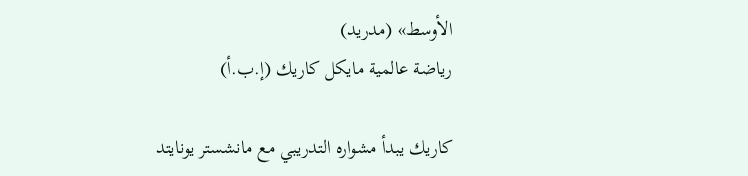الأوسط» (مدريد)
رياضة عالمية مايكل كاريك (إ.ب.أ)

كاريك يبدأ مشواره التدريبي مع مانشستر يونايتد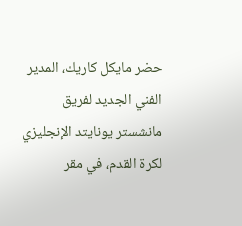حضر مايكل كاريك، المدير الفني الجديد لفريق مانشستر يونايتد الإنجليزي لكرة القدم، في مقر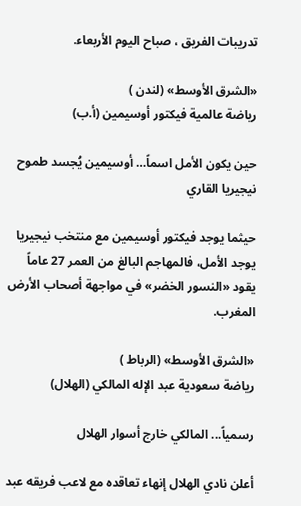تدريبات الفريق ، صباح اليوم الأربعاء.

«الشرق الأوسط» (لندن )
رياضة عالمية فيكتور أوسيمين (أ.ب)

حين يكون الأمل اسماً… أوسيمين يُجسد طموح نيجيريا القاري

حيثما يوجد فيكتور أوسيمين مع منتخب نيجيريا يوجد الأمل، فالمهاجم البالغ من العمر 27 عاماً يقود «النسور الخضر» في مواجهة أصحاب الأرض المغرب.

«الشرق الأوسط» (الرباط )
رياضة سعودية عبد الإله المالكي (الهلال)

رسمياً... المالكي خارج أسوار الهلال

أعلن نادي الهلال إنهاء تعاقده مع لاعب فريقه عبد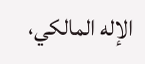الإله المالكي،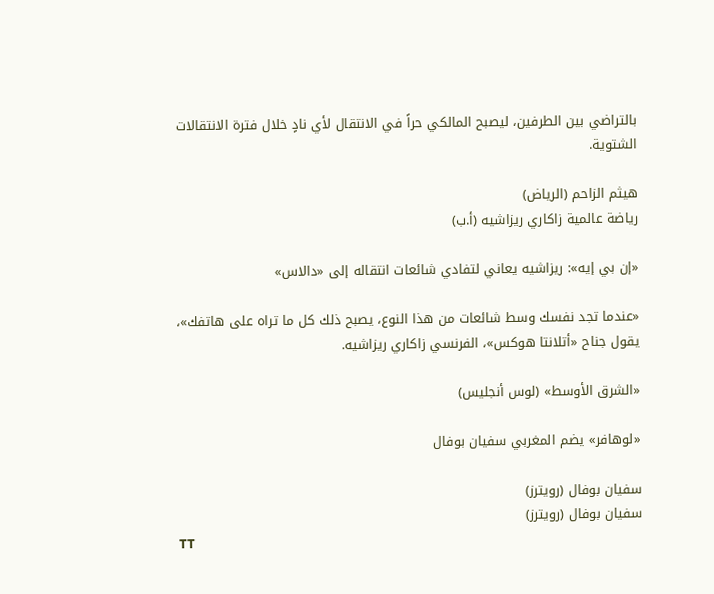بالتراضي بين الطرفين، ليصبح المالكي حراً في الانتقال لأي نادٍ خلال فترة الانتقالات الشتوية.

هيثم الزاحم (الرياض)
رياضة عالمية زاكاري ريزاشيه (أ.ب)

«إن بي إيه»: ريزاشيه يعاني لتفادي شائعات انتقاله إلى «دالاس»

«عندما تجد نفسك وسط شائعات من هذا النوع، يصبح ذلك كل ما تراه على هاتفك»، يقول جناح «أتلانتا هوكس»، الفرنسي زاكاري ريزاشيه.

«الشرق الأوسط» (لوس أنجليس)

«لوهافر» يضم المغربي سفيان بوفال

سفيان بوفال (رويترز)
سفيان بوفال (رويترز)
TT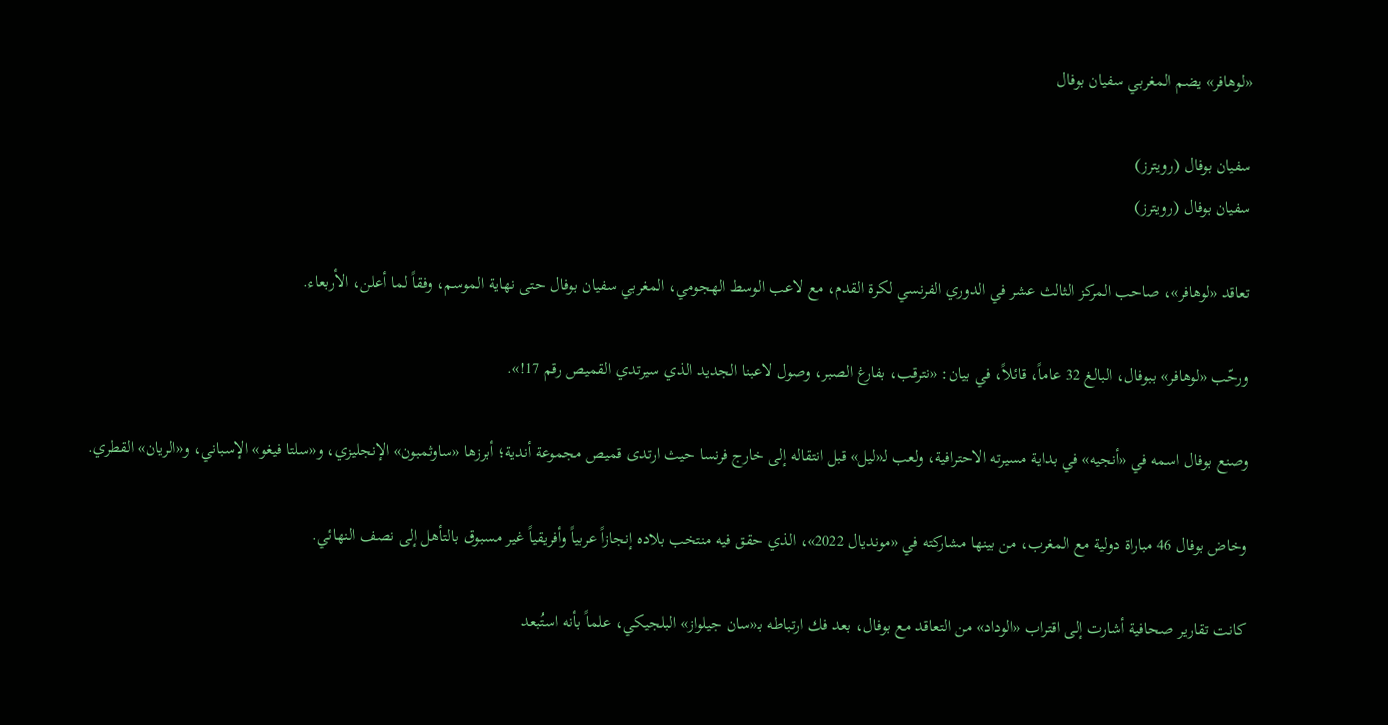«لوهافر» يضم المغربي سفيان بوفال

سفيان بوفال (رويترز)
سفيان بوفال (رويترز)

تعاقد «لوهافر»، صاحب المركز الثالث عشر في الدوري الفرنسي لكرة القدم، مع لاعب الوسط الهجومي، المغربي سفيان بوفال حتى نهاية الموسم، وفقاً لما أعلن، الأربعاء.

ورحّب «لوهافر» ببوفال، البالغ 32 عاماً، قائلاً، في بيان: «نترقب، بفارغ الصبر، وصول لاعبنا الجديد الذي سيرتدي القميص رقم 17!».

وصنع بوفال اسمه في «أنجيه» في بداية مسيرته الاحترافية، ولعب لـ«ليل» قبل انتقاله إلى خارج فرنسا حيث ارتدى قميص مجموعة أندية؛ أبرزها «ساوثمبون» الإنجليزي، و«سلتا فيغو» الإسباني، و«الريان» القطري.

وخاض بوفال 46 مباراة دولية مع المغرب، من بينها مشاركته في «مونديال 2022»، الذي حقق فيه منتخب بلاده إنجازاً عربياً وأفريقياً غير مسبوق بالتأهل إلى نصف النهائي.

كانت تقارير صحافية أشارت إلى اقتراب «الوداد» من التعاقد مع بوفال، بعد فك ارتباطه بـ«سان جيلواز» البلجيكي، علماً بأنه استُبعد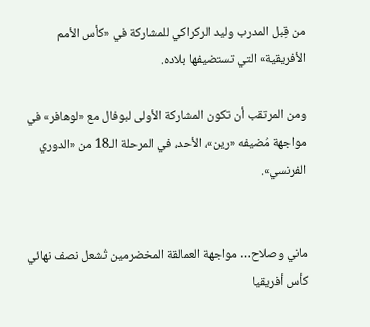من قِبل المدرب وليد الركراكي للمشاركة في «كأس الأمم الأفريقية» التي تستضيفها بلاده.

ومن المرتقب أن تكون المشاركة الأولى لبوفال مع «لوهافر» في مواجهة مُضيفه «رين»، الأحد، في المرحلة الـ18 من «الدوري الفرنسي».


ماني وصلاح… مواجهة العمالقة المخضرمين تُشعل نصف نهائي كأس أفريقيا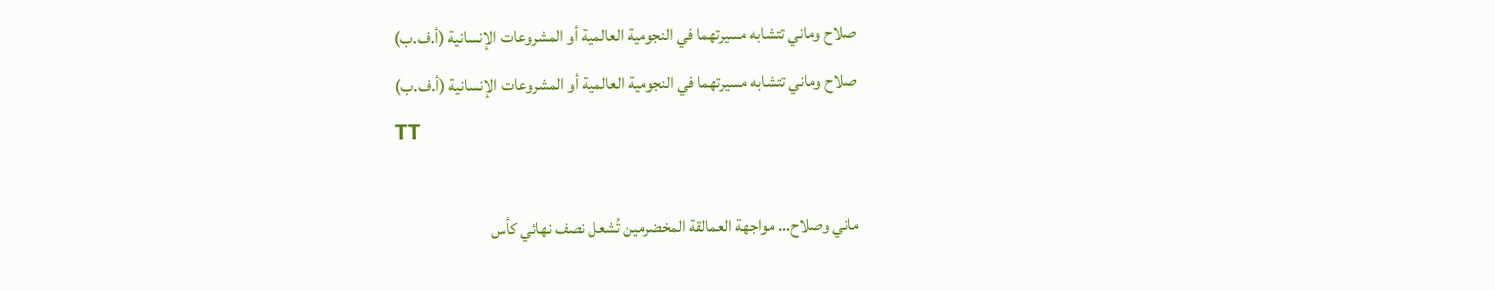صلاح وماني تتشابه مسيرتهما في النجومية العالمية أو المشروعات الإنسانية (أ.ف.ب)
صلاح وماني تتشابه مسيرتهما في النجومية العالمية أو المشروعات الإنسانية (أ.ف.ب)
TT

ماني وصلاح… مواجهة العمالقة المخضرمين تُشعل نصف نهائي كأس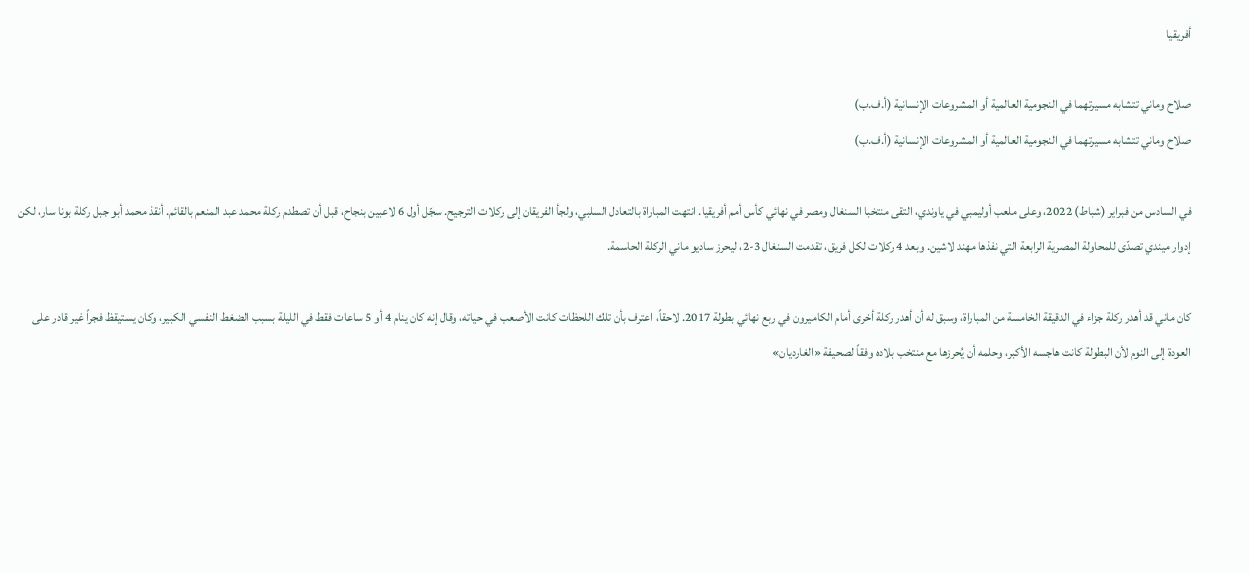أفريقيا

صلاح وماني تتشابه مسيرتهما في النجومية العالمية أو المشروعات الإنسانية (أ.ف.ب)
صلاح وماني تتشابه مسيرتهما في النجومية العالمية أو المشروعات الإنسانية (أ.ف.ب)

في السادس من فبراير (شباط) 2022، وعلى ملعب أوليمبي في ياوندي، التقى منتخبا السنغال ومصر في نهائي كأس أمم أفريقيا. انتهت المباراة بالتعادل السلبي، ولجأ الفريقان إلى ركلات الترجيح. سجّل أول 6 لاعبين بنجاح، قبل أن تصطدم ركلة محمد عبد المنعم بالقائم. أنقذ محمد أبو جبل ركلة بونا سار، لكن إدوار ميندي تصدّى للمحاولة المصرية الرابعة التي نفذها مهند لاشين. وبعد 4 ركلات لكل فريق، تقدمت السنغال 3-2، ليحرز ساديو ماني الركلة الحاسمة.

كان ماني قد أهدر ركلة جزاء في الدقيقة الخامسة من المباراة، وسبق له أن أهدر ركلة أخرى أمام الكاميرون في ربع نهائي بطولة 2017. لاحقاً، اعترف بأن تلك اللحظات كانت الأصعب في حياته، وقال إنه كان ينام 4 أو 5 ساعات فقط في الليلة بسبب الضغط النفسي الكبير، وكان يستيقظ فجراً غير قادر على العودة إلى النوم لأن البطولة كانت هاجسه الأكبر، وحلمه أن يُحرزها مع منتخب بلاده وفقاً لصحيفة «الغارديان»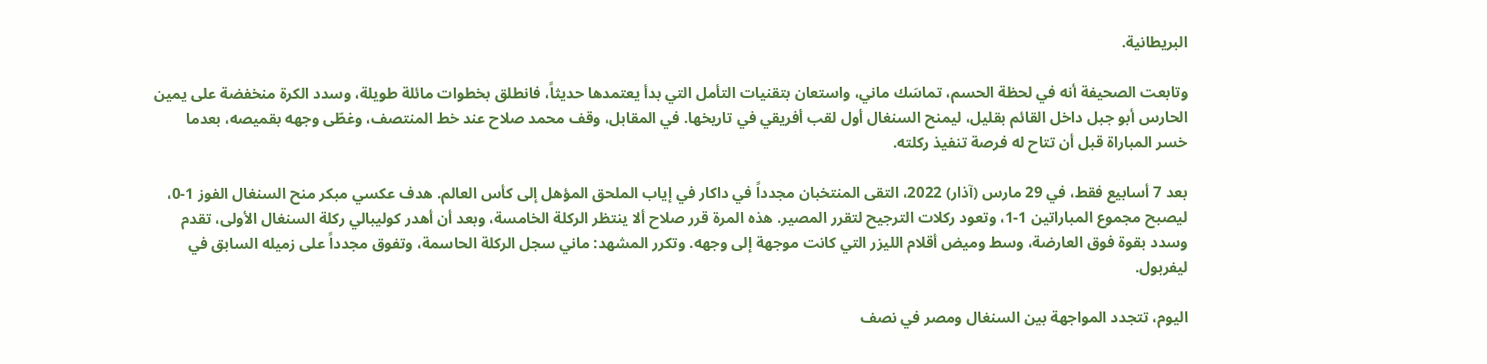البريطانية.

وتابعت الصحيفة أنه في لحظة الحسم، تماسَك ماني، واستعان بتقنيات التأمل التي بدأ يعتمدها حديثاً، فانطلق بخطوات مائلة طويلة، وسدد الكرة منخفضة على يمين الحارس أبو جبل داخل القائم بقليل، ليمنح السنغال أول لقب أفريقي في تاريخها. في المقابل، وقف محمد صلاح عند خط المنتصف، وغطّى وجهه بقميصه، بعدما خسر المباراة قبل أن تتاح له فرصة تنفيذ ركلته.

بعد 7 أسابيع فقط، في 29 مارس (آذار) 2022، التقى المنتخبان مجدداً في داكار في إياب الملحق المؤهل إلى كأس العالم. هدف عكسي مبكر منح السنغال الفوز 1-0، ليصبح مجموع المباراتين 1-1، وتعود ركلات الترجيح لتقرر المصير. هذه المرة قرر صلاح ألا ينتظر الركلة الخامسة، وبعد أن أهدر كوليبالي ركلة السنغال الأولى، تقدم وسدد بقوة فوق العارضة، وسط وميض أقلام الليزر التي كانت موجهة إلى وجهه. وتكرر المشهد: ماني سجل الركلة الحاسمة، وتفوق مجدداً على زميله السابق في ليفربول.

اليوم، تتجدد المواجهة بين السنغال ومصر في نصف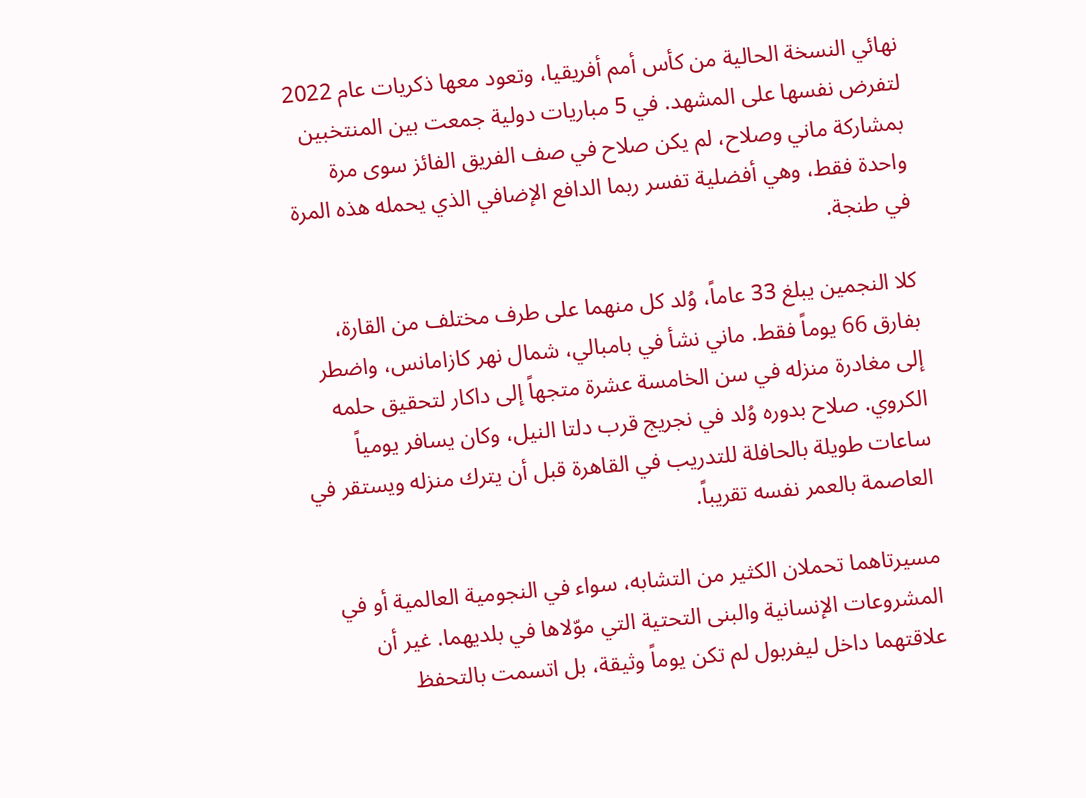نهائي النسخة الحالية من كأس أمم أفريقيا، وتعود معها ذكريات عام 2022 لتفرض نفسها على المشهد. في 5 مباريات دولية جمعت بين المنتخبين بمشاركة ماني وصلاح، لم يكن صلاح في صف الفريق الفائز سوى مرة واحدة فقط، وهي أفضلية تفسر ربما الدافع الإضافي الذي يحمله هذه المرة في طنجة.

كلا النجمين يبلغ 33 عاماً، وُلد كل منهما على طرف مختلف من القارة، بفارق 66 يوماً فقط. ماني نشأ في بامبالي، شمال نهر كازامانس، واضطر إلى مغادرة منزله في سن الخامسة عشرة متجهاً إلى داكار لتحقيق حلمه الكروي. صلاح بدوره وُلد في نجريج قرب دلتا النيل، وكان يسافر يومياً ساعات طويلة بالحافلة للتدريب في القاهرة قبل أن يترك منزله ويستقر في العاصمة بالعمر نفسه تقريباً.

مسيرتاهما تحملان الكثير من التشابه، سواء في النجومية العالمية أو في المشروعات الإنسانية والبنى التحتية التي موّلاها في بلديهما. غير أن علاقتهما داخل ليفربول لم تكن يوماً وثيقة، بل اتسمت بالتحفظ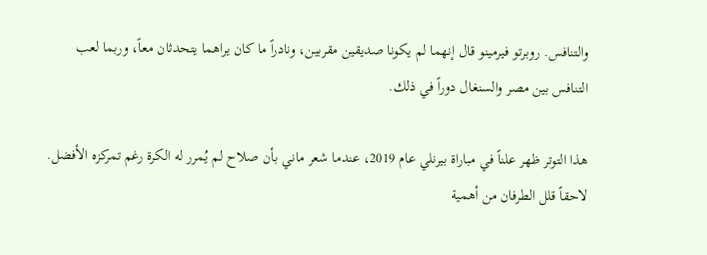والتنافس. روبرتو فيرمينو قال إنهما لم يكونا صديقين مقربين، ونادراً ما كان يراهما يتحدثان معاً، وربما لعب التنافس بين مصر والسنغال دوراً في ذلك.

هذا التوتر ظهر علناً في مباراة بيرنلي عام 2019، عندما شعر ماني بأن صلاح لم يُمرر له الكرة رغم تمركزه الأفضل. لاحقاً قلل الطرفان من أهمية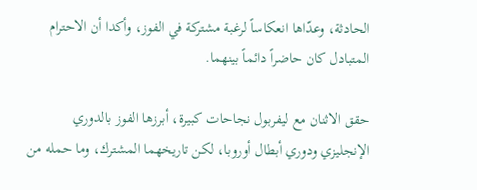الحادثة، وعدّاها انعكاساً لرغبة مشتركة في الفوز، وأكدا أن الاحترام المتبادل كان حاضراً دائماً بينهما.

حقق الاثنان مع ليفربول نجاحات كبيرة، أبرزها الفوز بالدوري الإنجليزي ودوري أبطال أوروبا، لكن تاريخهما المشترك، وما حمله من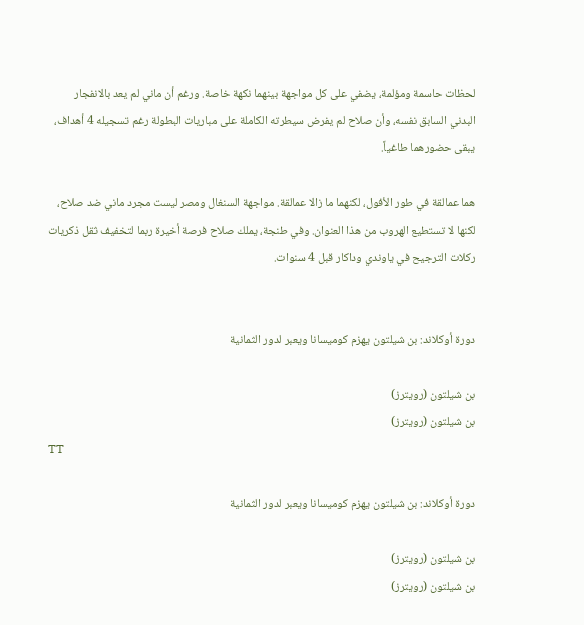لحظات حاسمة ومؤلمة، يضفي على كل مواجهة بينهما نكهة خاصة. ورغم أن ماني لم يعد بالانفجار البدني السابق نفسه، وأن صلاح لم يفرض سيطرته الكاملة على مباريات البطولة رغم تسجيله 4 أهداف، يبقى حضورهما طاغياً.

هما عمالقة في طور الأفول، لكنهما ما زالا عمالقة. مواجهة السنغال ومصر ليست مجرد ماني ضد صلاح، لكنها لا تستطيع الهروب من هذا العنوان. وفي طنجة، يملك صلاح فرصة أخيرة ربما لتخفيف ثقل ذكريات ركلات الترجيح في ياوندي وداكار قبل 4 سنوات.


دورة أوكلاند: بن شيلتون يهزم كوميسانا ويعبر لدور الثمانية

بن شيلتون (رويترز)
بن شيلتون (رويترز)
TT

دورة أوكلاند: بن شيلتون يهزم كوميسانا ويعبر لدور الثمانية

بن شيلتون (رويترز)
بن شيلتون (رويترز)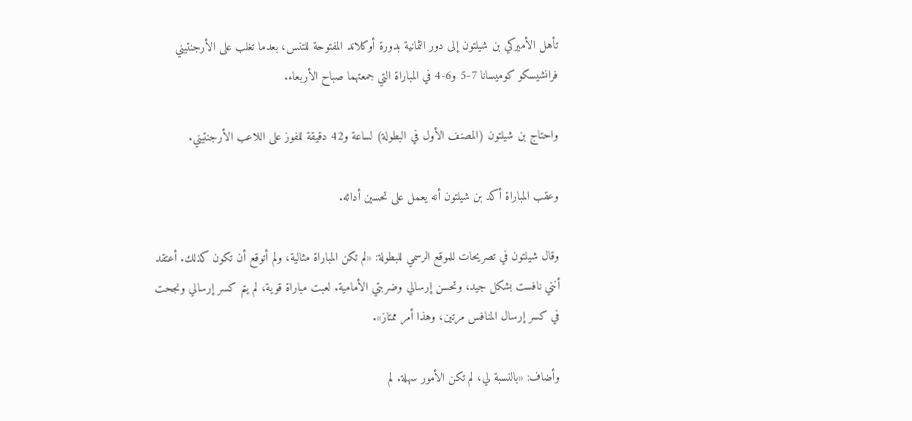تأهل الأميركي بن شيلتون إلى دور الثمانية بدورة أوكلاند المفتوحة للتنس، بعدما تغلب على الأرجنتيني فرانشيسكو كوميسانا 7-5 و6-4 في المباراة التي جمعتهما صباح الأربعاء.

واحتاج بن شيلتون (المصنف الأول في البطولة) لساعة و42 دقيقة للفوز على اللاعب الأرجنتيني.

وعقب المباراة أكد بن شيلتون أنه يعمل على تحسين أدائه.

وقال شيلتون في تصريحات للموقع الرسمي للبطولة: «لم تكن المباراة مثالية، ولم أتوقع أن تكون كذلك. أعتقد أنني نافست بشكل جيد، وتحسن إرسالي وضربتي الأمامية. لعبت مباراة قوية، لم يتم كسر إرسالي ونجحت في كسر إرسال المنافس مرتين، وهذا أمر ممتاز».

وأضاف: «بالنسبة لي، لم تكن الأمور سهلة. لم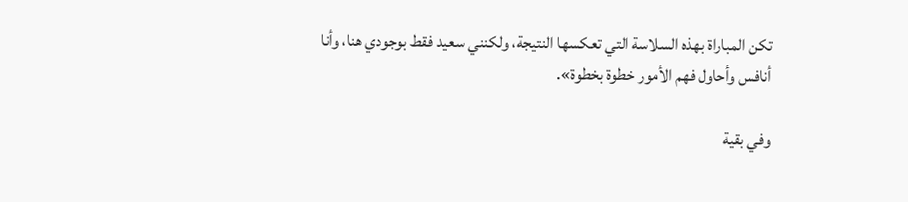تكن المباراة بهذه السلاسة التي تعكسها النتيجة، ولكنني سعيد فقط بوجودي هنا، وأنا أنافس وأحاول فهم الأمور خطوة بخطوة».

وفي بقية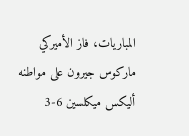المباريات، فاز الأميركي ماركوس جيرون على مواطنه أليكس ميكلسين 6-3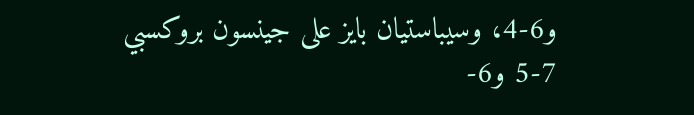و6-4، وسيباستيان بايز على جينسون بروكسبي 7-5 و6-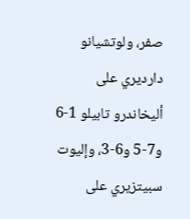صفر، ولوتشيانو دارديري على أليخاندرو تابيلو 1-6 و7-5 و6-3، وإليوت سبيتزيري على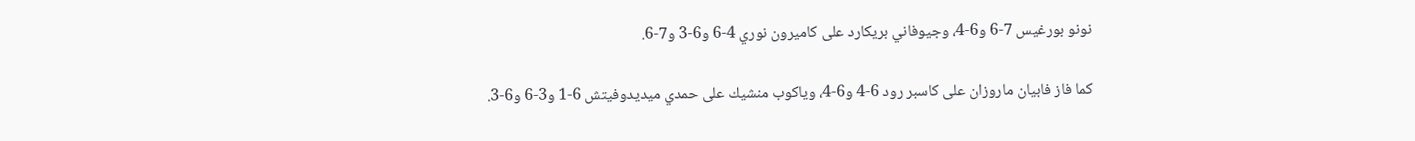نونو بورغيس 7-6 و6-4، وجيوفاني بريكارد على كاميرون نوري 4-6 و6-3 و7-6.

كما فاز فابيان ماروزان على كاسبر رود 6-4 و6-4، وياكوب منشيك على حمدي ميديدوفيتش 6-1 و3-6 و6-3.